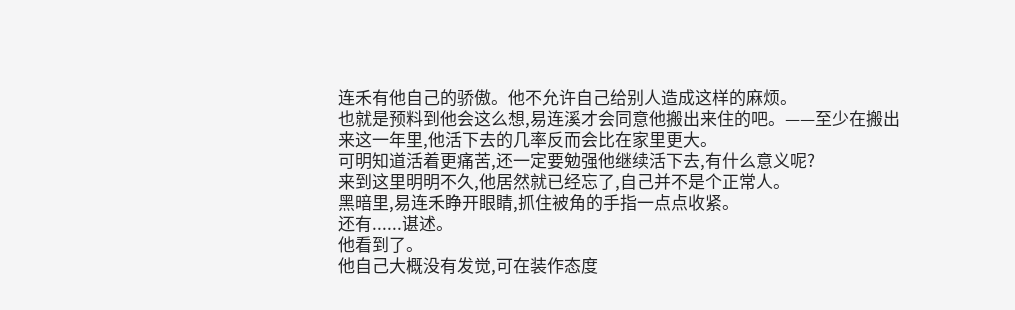连禾有他自己的骄傲。他不允许自己给别人造成这样的麻烦。
也就是预料到他会这么想,易连溪才会同意他搬出来住的吧。——至少在搬出来这一年里,他活下去的几率反而会比在家里更大。
可明知道活着更痛苦,还一定要勉强他继续活下去,有什么意义呢?
来到这里明明不久,他居然就已经忘了,自己并不是个正常人。
黑暗里,易连禾睁开眼睛,抓住被角的手指一点点收紧。
还有......谌述。
他看到了。
他自己大概没有发觉,可在装作态度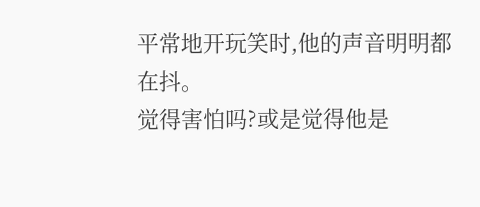平常地开玩笑时,他的声音明明都在抖。
觉得害怕吗?或是觉得他是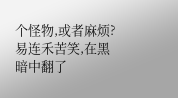个怪物,或者麻烦?
易连禾苦笑,在黑暗中翻了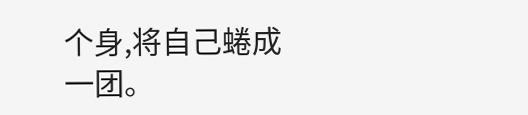个身,将自己蜷成一团。